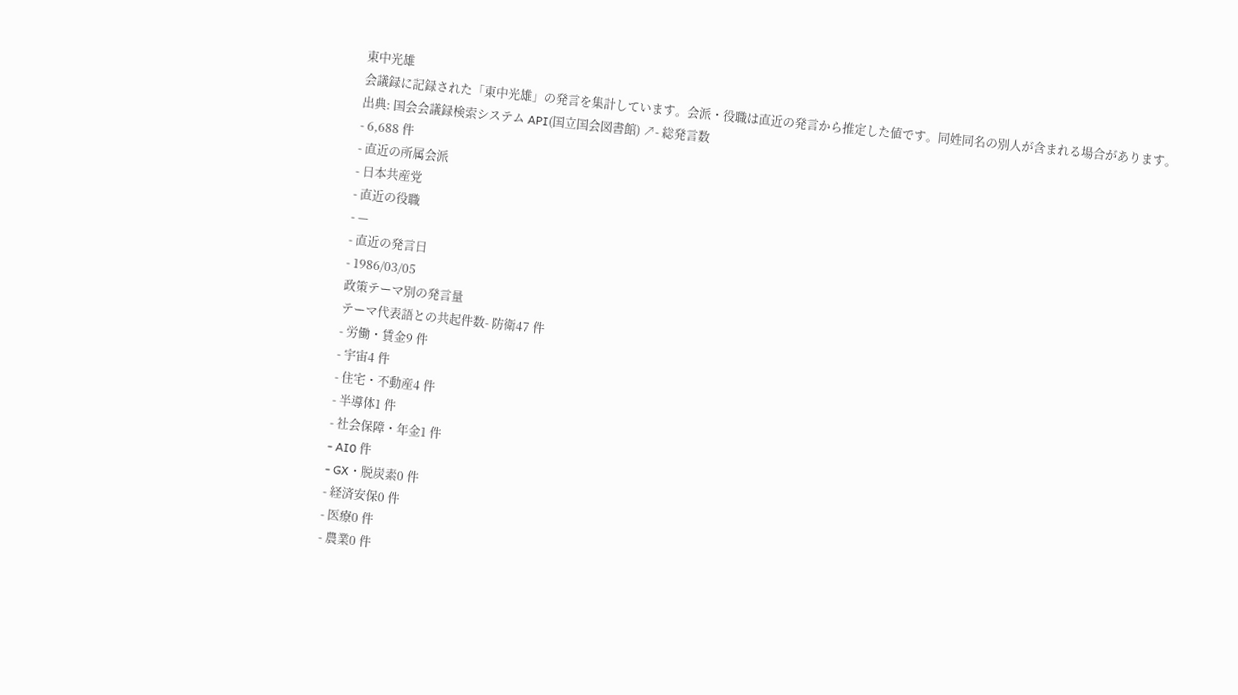東中光雄
会議録に記録された「東中光雄」の発言を集計しています。会派・役職は直近の発言から推定した値です。同姓同名の別人が含まれる場合があります。
出典: 国会会議録検索システム API(国立国会図書館) ↗- 総発言数
- 6,688 件
- 直近の所属会派
- 日本共産党
- 直近の役職
- —
- 直近の発言日
- 1986/03/05
政策テーマ別の発言量
テーマ代表語との共起件数- 防衛47 件
- 労働・賃金9 件
- 宇宙4 件
- 住宅・不動産4 件
- 半導体1 件
- 社会保障・年金1 件
- AI0 件
- GX・脱炭素0 件
- 経済安保0 件
- 医療0 件
- 農業0 件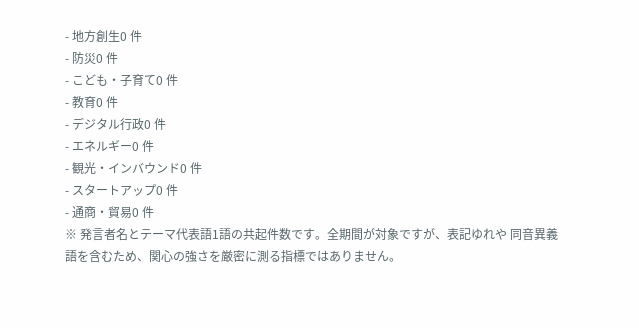- 地方創生0 件
- 防災0 件
- こども・子育て0 件
- 教育0 件
- デジタル行政0 件
- エネルギー0 件
- 観光・インバウンド0 件
- スタートアップ0 件
- 通商・貿易0 件
※ 発言者名とテーマ代表語1語の共起件数です。全期間が対象ですが、表記ゆれや 同音異義語を含むため、関心の強さを厳密に測る指標ではありません。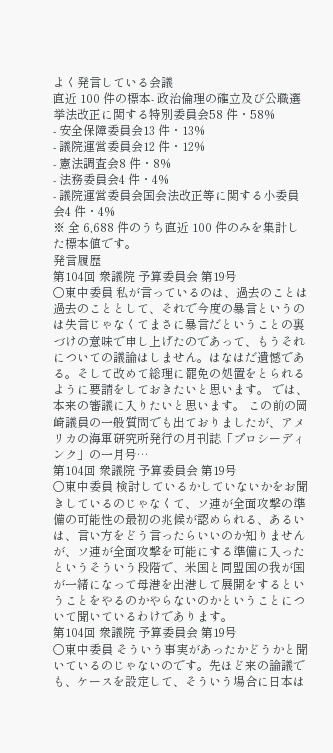よく発言している会議
直近 100 件の標本- 政治倫理の確立及び公職選挙法改正に関する特別委員会58 件・58%
- 安全保障委員会13 件・13%
- 議院運営委員会12 件・12%
- 憲法調査会8 件・8%
- 法務委員会4 件・4%
- 議院運営委員会国会法改正等に関する小委員会4 件・4%
※ 全 6,688 件のうち直近 100 件のみを集計した標本値です。
発言履歴
第104回 衆議院 予算委員会 第19号
○東中委員 私が言っているのは、過去のことは過去のこととして、それで今度の暴言というのは失言じゃなくてまさに暴言だということの裏づけの意味で申し上げたのであって、もうそれについての議論はしません。はなはだ遺憾である。そして改めて総理に罷免の処置をとられるように要請をしておきたいと思います。 では、本来の審議に入りたいと思います。 この前の岡崎議員の一般質問でも出ておりましたが、アメリカの海軍研究所発行の月刊誌「プロシーディンク」の一月号…
第104回 衆議院 予算委員会 第19号
○東中委員 検討しているかしていないかをお聞きしているのじゃなくて、ソ連が全面攻撃の準備の可能性の最初の兆候が認められる、あるいは、言い方をどう言ったらいいのか知りませんが、ソ連が全面攻撃を可能にする準備に入ったというそういう段階で、米国と同盟国の我が国が一緒になって母港を出港して展開をするということをやるのかやらないのかということについて聞いているわけであります。
第104回 衆議院 予算委員会 第19号
○東中委員 そういう事実があったかどうかと聞いているのじゃないのです。先ほど来の論議でも、ケースを設定して、そういう場合に日本は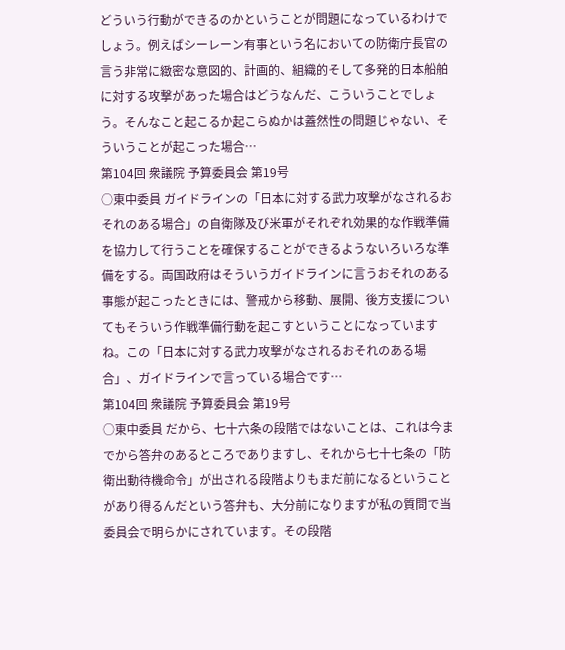どういう行動ができるのかということが問題になっているわけでしょう。例えばシーレーン有事という名においての防衛庁長官の言う非常に緻密な意図的、計画的、組織的そして多発的日本船舶に対する攻撃があった場合はどうなんだ、こういうことでしょう。そんなこと起こるか起こらぬかは蓋然性の問題じゃない、そういうことが起こった場合…
第104回 衆議院 予算委員会 第19号
○東中委員 ガイドラインの「日本に対する武力攻撃がなされるおそれのある場合」の自衛隊及び米軍がそれぞれ効果的な作戦準備を協力して行うことを確保することができるようないろいろな準備をする。両国政府はそういうガイドラインに言うおそれのある事態が起こったときには、警戒から移動、展開、後方支援についてもそういう作戦準備行動を起こすということになっていますね。この「日本に対する武力攻撃がなされるおそれのある場合」、ガイドラインで言っている場合です…
第104回 衆議院 予算委員会 第19号
○東中委員 だから、七十六条の段階ではないことは、これは今までから答弁のあるところでありますし、それから七十七条の「防衛出動待機命令」が出される段階よりもまだ前になるということがあり得るんだという答弁も、大分前になりますが私の質問で当委員会で明らかにされています。その段階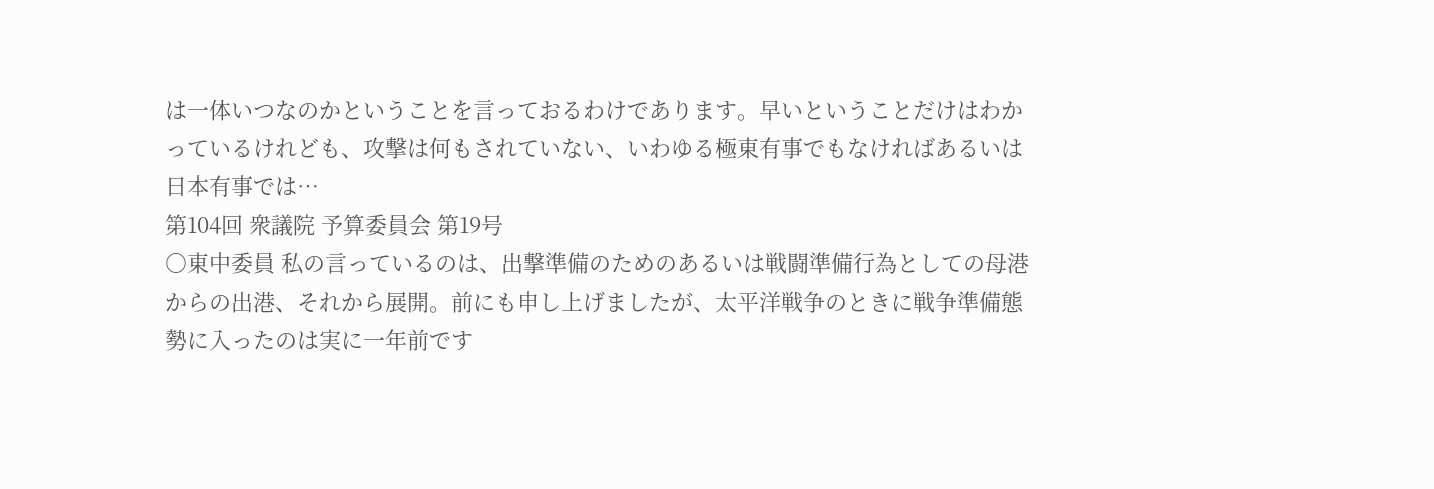は一体いつなのかということを言っておるわけであります。早いということだけはわかっているけれども、攻撃は何もされていない、いわゆる極東有事でもなければあるいは日本有事では…
第104回 衆議院 予算委員会 第19号
○東中委員 私の言っているのは、出撃準備のためのあるいは戦闘準備行為としての母港からの出港、それから展開。前にも申し上げましたが、太平洋戦争のときに戦争準備態勢に入ったのは実に一年前です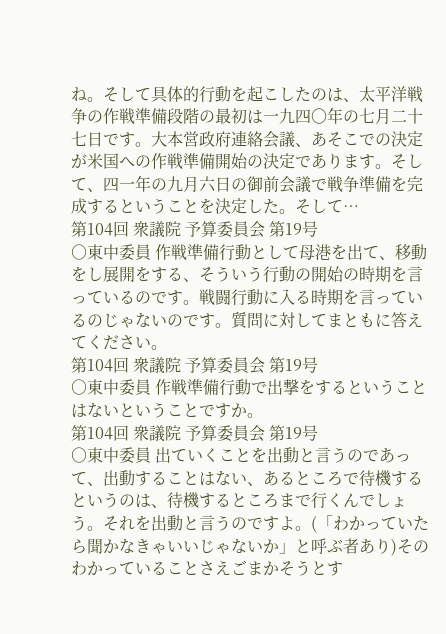ね。そして具体的行動を起こしたのは、太平洋戦争の作戦準備段階の最初は一九四〇年の七月二十七日です。大本営政府連絡会議、あそこでの決定が米国への作戦準備開始の決定であります。そして、四一年の九月六日の御前会議で戦争準備を完成するということを決定した。そして…
第104回 衆議院 予算委員会 第19号
○東中委員 作戦準備行動として母港を出て、移動をし展開をする、そういう行動の開始の時期を言っているのです。戦闘行動に入る時期を言っているのじゃないのです。質問に対してまともに答えてください。
第104回 衆議院 予算委員会 第19号
○東中委員 作戦準備行動で出撃をするということはないということですか。
第104回 衆議院 予算委員会 第19号
○東中委員 出ていくことを出動と言うのであって、出動することはない、あるところで待機するというのは、待機するところまで行くんでしょう。それを出動と言うのですよ。(「わかっていたら聞かなきゃいいじゃないか」と呼ぶ者あり)そのわかっていることさえごまかそうとす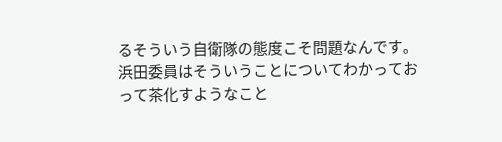るそういう自衛隊の態度こそ問題なんです。浜田委員はそういうことについてわかっておって茶化すようなこと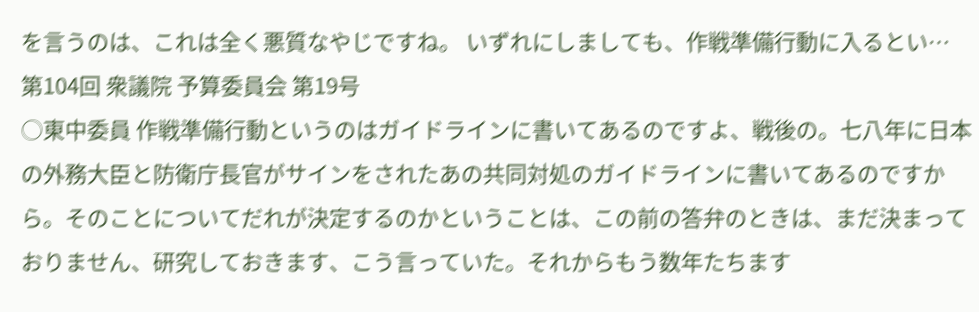を言うのは、これは全く悪質なやじですね。 いずれにしましても、作戦準備行動に入るとい…
第104回 衆議院 予算委員会 第19号
○東中委員 作戦準備行動というのはガイドラインに書いてあるのですよ、戦後の。七八年に日本の外務大臣と防衛庁長官がサインをされたあの共同対処のガイドラインに書いてあるのですから。そのことについてだれが決定するのかということは、この前の答弁のときは、まだ決まっておりません、研究しておきます、こう言っていた。それからもう数年たちます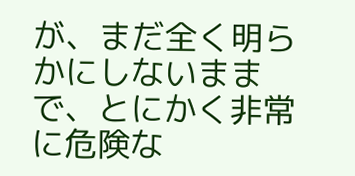が、まだ全く明らかにしないままで、とにかく非常に危険な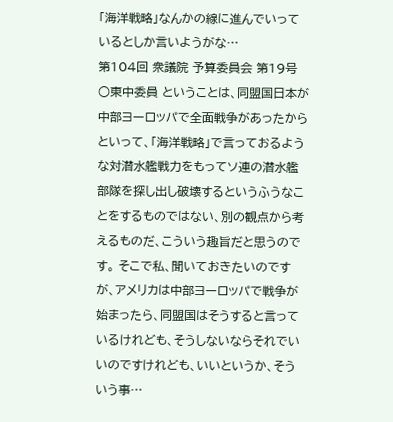「海洋戦略」なんかの線に進んでいっているとしか言いようがな…
第104回 衆議院 予算委員会 第19号
○東中委員 ということは、同盟国日本が中部ヨーロッパで全面戦争があったからといって、「海洋戦略」で言っておるような対潜水艦戦力をもってソ連の潜水艦部隊を探し出し破壊するというふうなことをするものではない、別の観点から考えるものだ、こういう趣旨だと思うのです。 そこで私、聞いておきたいのですが、アメリカは中部ヨーロッパで戦争が始まったら、同盟国はそうすると言っているけれども、そうしないならそれでいいのですけれども、いいというか、そういう事…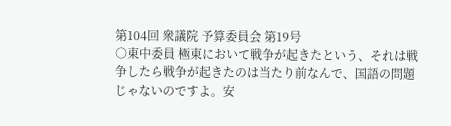第104回 衆議院 予算委員会 第19号
○東中委員 極東において戦争が起きたという、それは戦争したら戦争が起きたのは当たり前なんで、国語の問題じゃないのですよ。安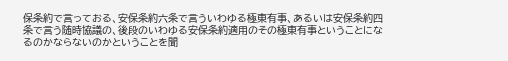保条約で言っておる、安保条約六条で言ういわゆる極東有事、あるいは安保条約四条で言う随時協議の、後段のいわゆる安保条約適用のその極東有事ということになるのかならないのかということを聞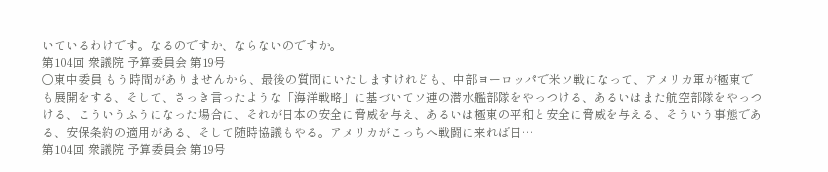いているわけです。なるのですか、ならないのですか。
第104回 衆議院 予算委員会 第19号
○東中委員 もう時間がありませんから、最後の質問にいたしますけれども、中部ヨーロッパで米ソ戦になって、アメリカ軍が極東でも展開をする、そして、さっき言ったような「海洋戦略」に基づいてソ連の潜水艦部隊をやっつける、あるいはまた航空部隊をやっつける、こういうふうになった場合に、それが日本の安全に脅威を与え、あるいは極東の平和と安全に脅威を与える、そういう事態である、安保条約の適用がある、そして随時協議もやる。アメリカがこっちへ戦闘に来れば日…
第104回 衆議院 予算委員会 第19号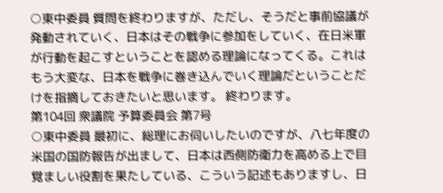○東中委員 質問を終わりますが、ただし、そうだと事前協議が発動されていく、日本はその戦争に参加をしていく、在日米軍が行動を起こすということを認める理論になってくる。これはもう大変な、日本を戦争に巻き込んでいく理論だということだけを指摘しておきたいと思います。 終わります。
第104回 衆議院 予算委員会 第7号
○東中委員 最初に、総理にお伺いしたいのですが、八七年度の米国の国防報告が出まして、日本は西側防衛力を高める上で目覚ましい役割を果たしている、こういう記述もありますし、日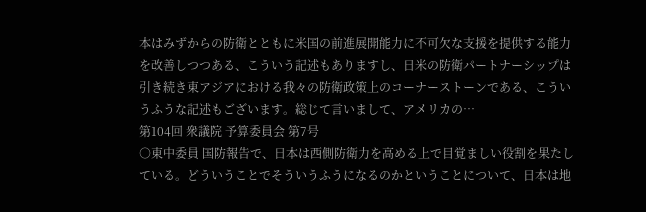本はみずからの防衛とともに米国の前進展開能力に不可欠な支援を提供する能力を改善しつつある、こういう記述もありますし、日米の防衛パートナーシップは引き続き東アジアにおける我々の防衛政策上のコーナーストーンである、こういうふうな記述もございます。総じて言いまして、アメリカの…
第104回 衆議院 予算委員会 第7号
○東中委員 国防報告で、日本は西側防衛力を高める上で目覚ましい役割を果たしている。どういうことでそういうふうになるのかということについて、日本は地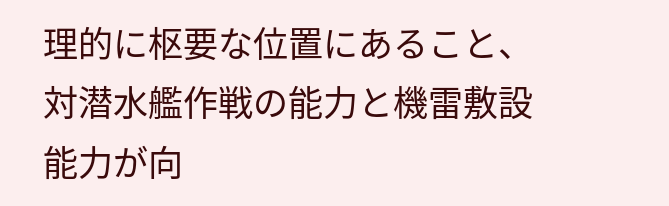理的に枢要な位置にあること、対潜水艦作戦の能力と機雷敷設能力が向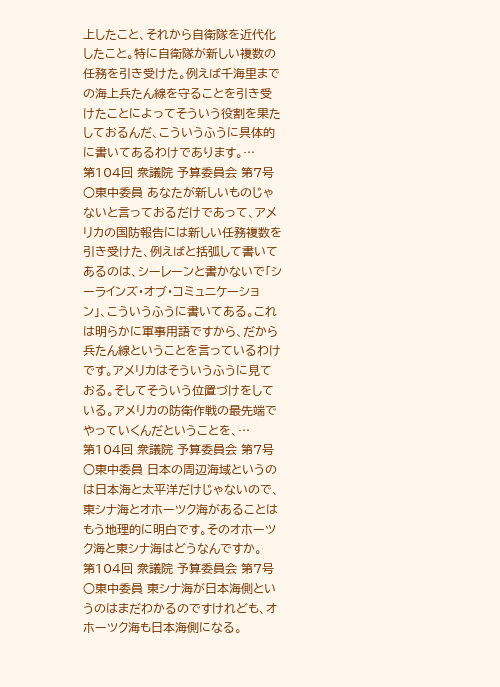上したこと、それから自衛隊を近代化したこと。特に自衛隊が新しい複数の任務を引き受けた。例えば千海里までの海上兵たん線を守ることを引き受けたことによってそういう役割を果たしておるんだ、こういうふうに具体的に書いてあるわけであります。…
第104回 衆議院 予算委員会 第7号
○東中委員 あなたが新しいものじゃないと言っておるだけであって、アメリカの国防報告には新しい任務複数を引き受けた、例えばと括弧して書いてあるのは、シーレーンと書かないで「シーラインズ・オブ・コミュニケーション」、こういうふうに書いてある。これは明らかに軍事用語ですから、だから兵たん線ということを言っているわけです。アメリカはそういうふうに見ておる。そしてそういう位置づけをしている。アメリカの防衛作戦の最先端でやっていくんだということを、…
第104回 衆議院 予算委員会 第7号
○東中委員 日本の周辺海域というのは日本海と太平洋だけじゃないので、東シナ海とオホーツク海があることはもう地理的に明白です。そのオホーツク海と東シナ海はどうなんですか。
第104回 衆議院 予算委員会 第7号
○東中委員 東シナ海が日本海側というのはまだわかるのですけれども、オホーツク海も日本海側になる。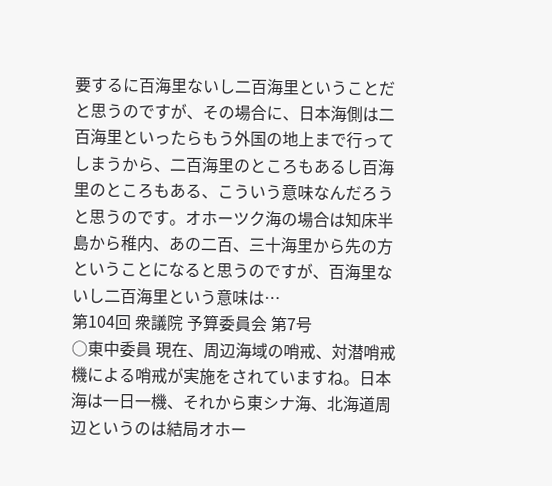要するに百海里ないし二百海里ということだと思うのですが、その場合に、日本海側は二百海里といったらもう外国の地上まで行ってしまうから、二百海里のところもあるし百海里のところもある、こういう意味なんだろうと思うのです。オホーツク海の場合は知床半島から稚内、あの二百、三十海里から先の方ということになると思うのですが、百海里ないし二百海里という意味は…
第104回 衆議院 予算委員会 第7号
○東中委員 現在、周辺海域の哨戒、対潜哨戒機による哨戒が実施をされていますね。日本海は一日一機、それから東シナ海、北海道周辺というのは結局オホー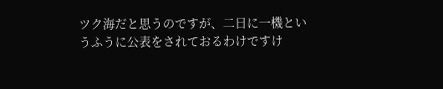ツク海だと思うのですが、二日に一機というふうに公表をされておるわけですけ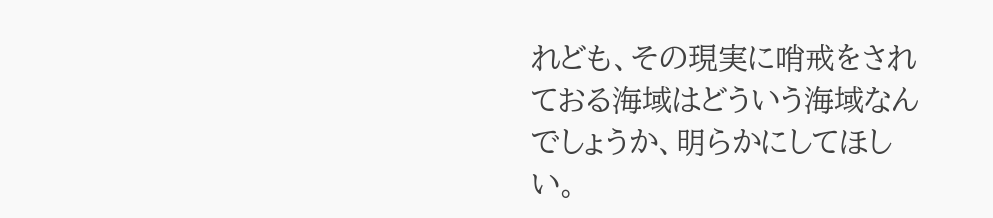れども、その現実に哨戒をされておる海域はどういう海域なんでしょうか、明らかにしてほしい。